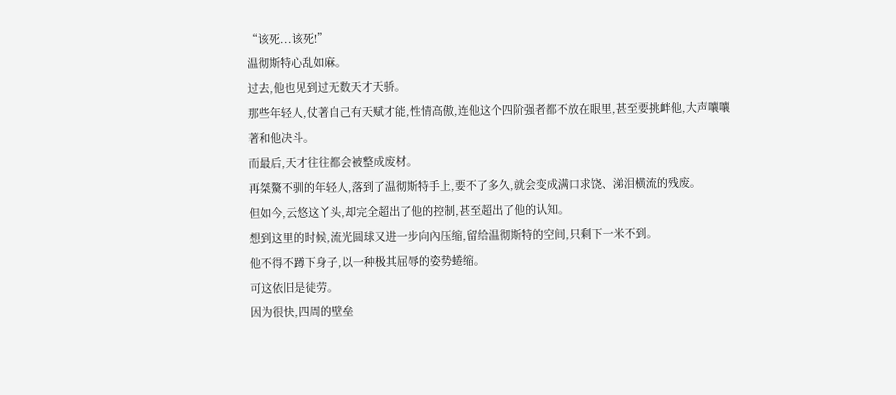“该死...该死!”
温彻斯特心乱如麻。
过去,他也见到过无数天才天骄。
那些年轻人,仗著自己有天赋才能,性情高傲,连他这个四阶强者都不放在眼里,甚至要挑衅他,大声嚷嚷著和他决斗。
而最后,天才往往都会被整成废材。
再桀驁不驯的年轻人,落到了温彻斯特手上,要不了多久,就会变成满口求饶、涕泪横流的残废。
但如今,云悠这丫头,却完全超出了他的控制,甚至超出了他的认知。
想到这里的时候,流光圆球又进一步向內压缩,留给温彻斯特的空间,只剩下一米不到。
他不得不蹲下身子,以一种极其屈辱的姿势蜷缩。
可这依旧是徒劳。
因为很快,四周的壁垒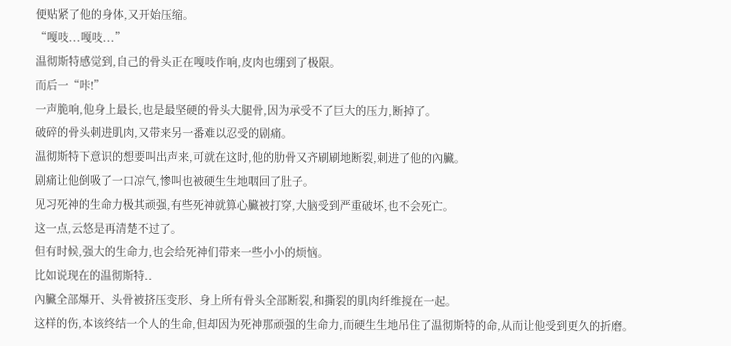便贴紧了他的身体,又开始压缩。
“嘎吱...嘎吱...”
温彻斯特感觉到,自己的骨头正在嘎吱作响,皮肉也绷到了极限。
而后一“咔!”
一声脆响,他身上最长,也是最坚硬的骨头大腿骨,因为承受不了巨大的压力,断掉了。
破碎的骨头刺进肌肉,又带来另一番难以忍受的剧痛。
温彻斯特下意识的想要叫出声来,可就在这时,他的肋骨又齐刷刷地断裂,刺进了他的內臟。
剧痛让他倒吸了一口凉气,惨叫也被硬生生地咽回了肚子。
见习死神的生命力极其顽强,有些死神就算心臟被打穿,大脑受到严重破坏,也不会死亡。
这一点,云悠是再清楚不过了。
但有时候,强大的生命力,也会给死神们带来一些小小的烦恼。
比如说现在的温彻斯特..
內臟全部爆开、头骨被挤压变形、身上所有骨头全部断裂,和撕裂的肌肉纤维搅在一起。
这样的伤,本该终结一个人的生命,但却因为死神那顽强的生命力,而硬生生地吊住了温彻斯特的命,从而让他受到更久的折磨。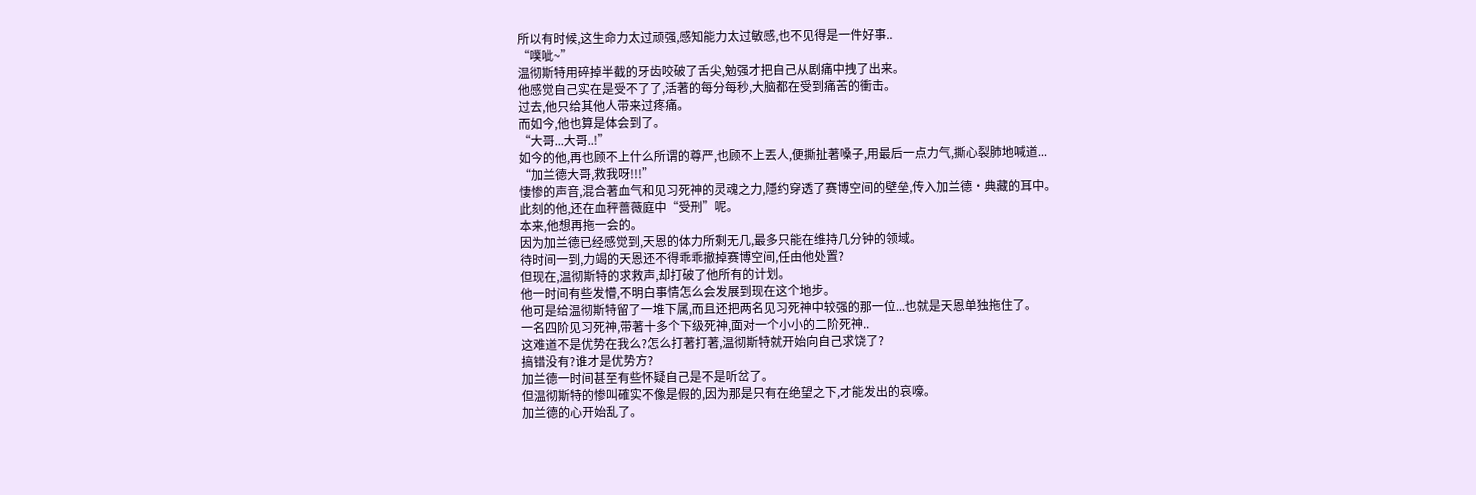所以有时候,这生命力太过顽强,感知能力太过敏感,也不见得是一件好事..
“噗呲~”
温彻斯特用碎掉半截的牙齿咬破了舌尖,勉强才把自己从剧痛中拽了出来。
他感觉自己实在是受不了了,活著的每分每秒,大脑都在受到痛苦的衝击。
过去,他只给其他人带来过疼痛。
而如今,他也算是体会到了。
“大哥...大哥..!”
如今的他,再也顾不上什么所谓的尊严,也顾不上丟人,便撕扯著嗓子,用最后一点力气,撕心裂肺地喊道...
“加兰德大哥,救我呀!!!”
悽惨的声音,混合著血气和见习死神的灵魂之力,隱约穿透了赛博空间的壁垒,传入加兰德·典藏的耳中。
此刻的他,还在血秤蔷薇庭中“受刑”呢。
本来,他想再拖一会的。
因为加兰德已经感觉到,天恩的体力所剩无几,最多只能在维持几分钟的领域。
待时间一到,力竭的天恩还不得乖乖撤掉赛博空间,任由他处置?
但现在,温彻斯特的求救声,却打破了他所有的计划。
他一时间有些发懵,不明白事情怎么会发展到现在这个地步。
他可是给温彻斯特留了一堆下属,而且还把两名见习死神中较强的那一位...也就是天恩单独拖住了。
一名四阶见习死神,带著十多个下级死神,面对一个小小的二阶死神..
这难道不是优势在我么?怎么打著打著,温彻斯特就开始向自己求饶了?
搞错没有?谁才是优势方?
加兰德一时间甚至有些怀疑自己是不是听岔了。
但温彻斯特的惨叫確实不像是假的,因为那是只有在绝望之下,才能发出的哀嚎。
加兰德的心开始乱了。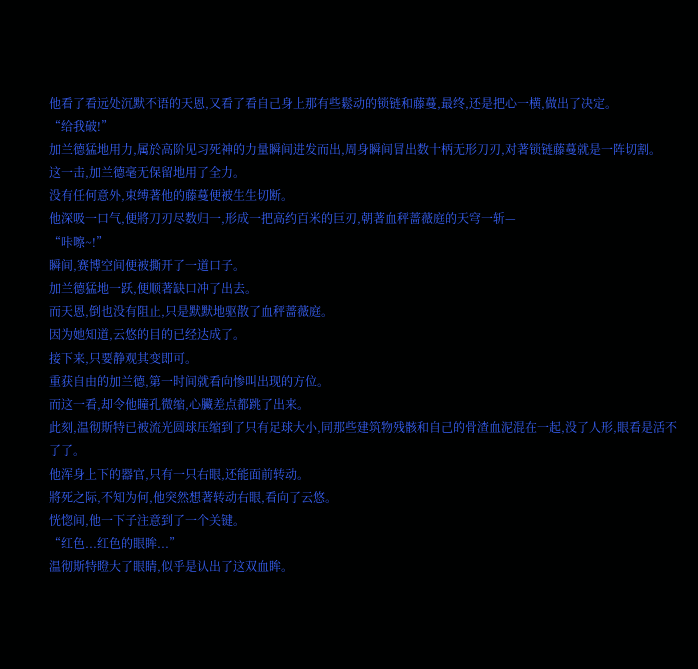他看了看远处沉默不语的天恩,又看了看自己身上那有些鬆动的锁链和藤蔓,最终,还是把心一横,做出了决定。
“给我破!”
加兰德猛地用力,属於高阶见习死神的力量瞬间进发而出,周身瞬间冒出数十柄无形刀刃,对著锁链藤蔓就是一阵切割。
这一击,加兰德毫无保留地用了全力。
没有任何意外,束缚著他的藤蔓便被生生切断。
他深吸一口气,便將刀刃尽数归一,形成一把高约百米的巨刃,朝著血秤蔷薇庭的天穹一斩—
“咔嚓~!”
瞬间,赛博空间便被撕开了一道口子。
加兰德猛地一跃,便顺著缺口冲了出去。
而天恩,倒也没有阻止,只是默默地驱散了血秤蔷薇庭。
因为她知道,云悠的目的已经达成了。
接下来,只要静观其变即可。
重获自由的加兰德,第一时间就看向惨叫出现的方位。
而这一看,却令他瞳孔微缩,心臟差点都跳了出来。
此刻,温彻斯特已被流光圆球压缩到了只有足球大小,同那些建筑物残骸和自己的骨渣血泥混在一起,没了人形,眼看是活不了了。
他浑身上下的器官,只有一只右眼,还能面前转动。
將死之际,不知为何,他突然想著转动右眼,看向了云悠。
恍惚间,他一下子注意到了一个关键。
“红色...红色的眼眸...”
温彻斯特瞪大了眼睛,似乎是认出了这双血眸。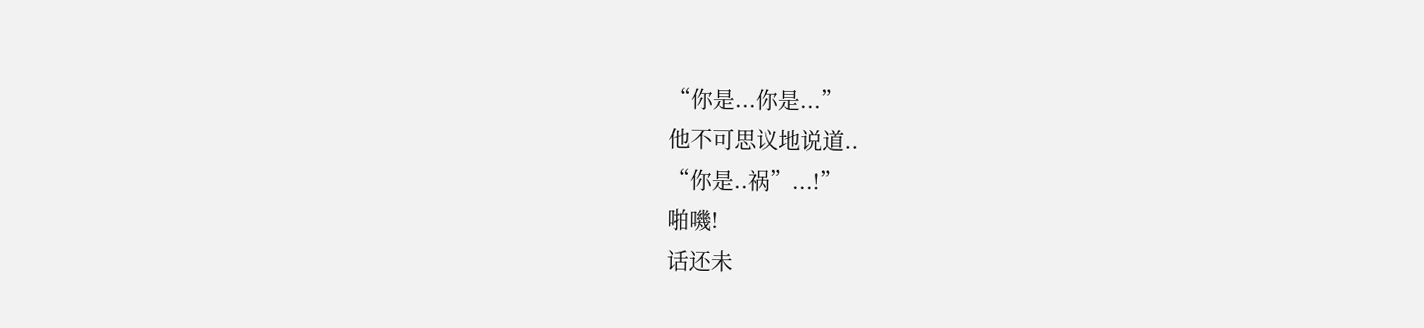“你是...你是...”
他不可思议地说道..
“你是..祸”...!”
啪嘰!
话还未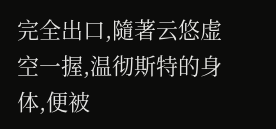完全出口,隨著云悠虚空一握,温彻斯特的身体,便被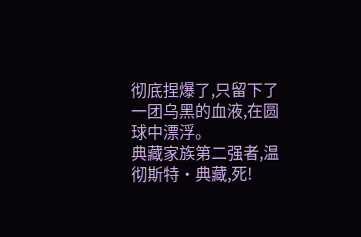彻底捏爆了,只留下了一团乌黑的血液,在圆球中漂浮。
典藏家族第二强者,温彻斯特·典藏,死!